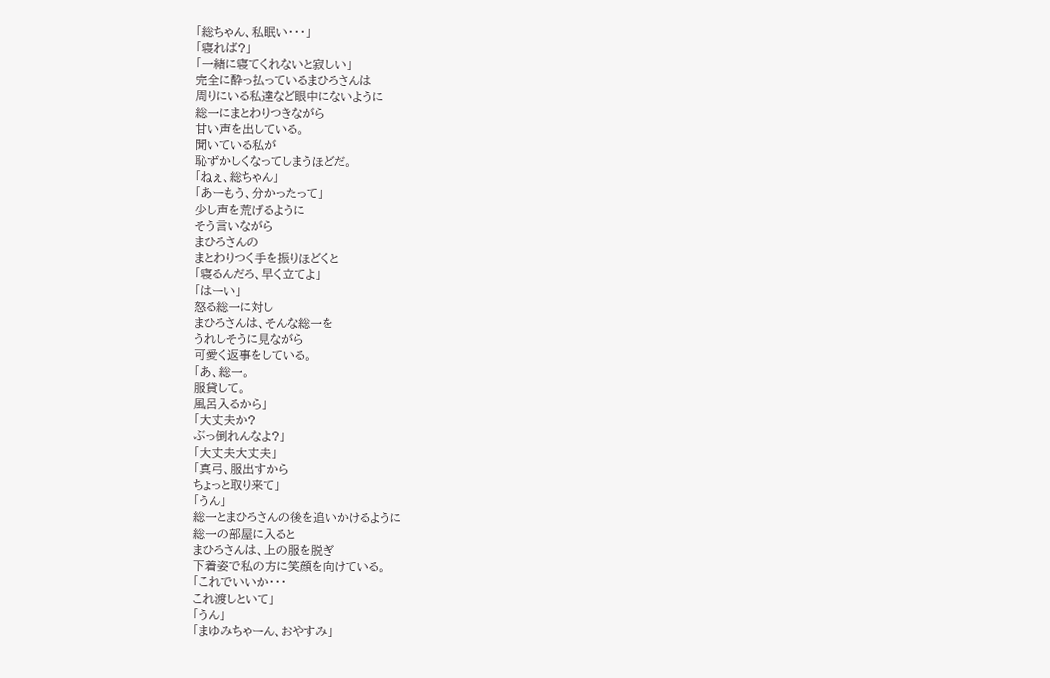「総ちゃん、私眠い・・・」
「寝れば?」
「一緒に寝てくれないと寂しい」
完全に酔っ払っているまひろさんは
周りにいる私達など眼中にないように
総一にまとわりつきながら
甘い声を出している。
聞いている私が
恥ずかしくなってしまうほどだ。
「ねぇ、総ちゃん」
「あーもう、分かったって」
少し声を荒げるように
そう言いながら
まひろさんの
まとわりつく手を振りほどくと
「寝るんだろ、早く立てよ」
「はーい」
怒る総一に対し
まひろさんは、そんな総一を
うれしそうに見ながら
可愛く返事をしている。
「あ、総一。
服貸して。
風呂入るから」
「大丈夫か?
ぶっ倒れんなよ?」
「大丈夫大丈夫」
「真弓、服出すから
ちょっと取り来て」
「うん」
総一とまひろさんの後を追いかけるように
総一の部屋に入ると
まひろさんは、上の服を脱ぎ
下着姿で私の方に笑顔を向けている。
「これでいいか・・・
これ渡しといて」
「うん」
「まゆみちゃーん、おやすみ」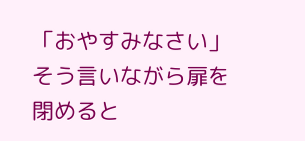「おやすみなさい」
そう言いながら扉を閉めると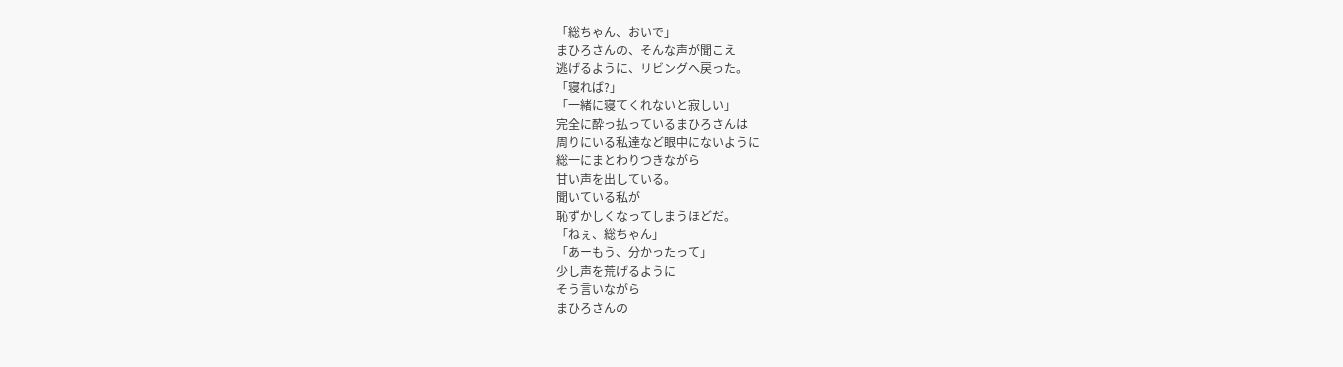「総ちゃん、おいで」
まひろさんの、そんな声が聞こえ
逃げるように、リビングへ戻った。
「寝れば?」
「一緒に寝てくれないと寂しい」
完全に酔っ払っているまひろさんは
周りにいる私達など眼中にないように
総一にまとわりつきながら
甘い声を出している。
聞いている私が
恥ずかしくなってしまうほどだ。
「ねぇ、総ちゃん」
「あーもう、分かったって」
少し声を荒げるように
そう言いながら
まひろさんの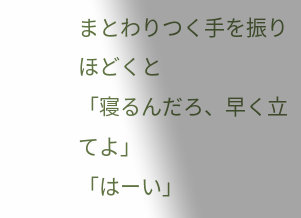まとわりつく手を振りほどくと
「寝るんだろ、早く立てよ」
「はーい」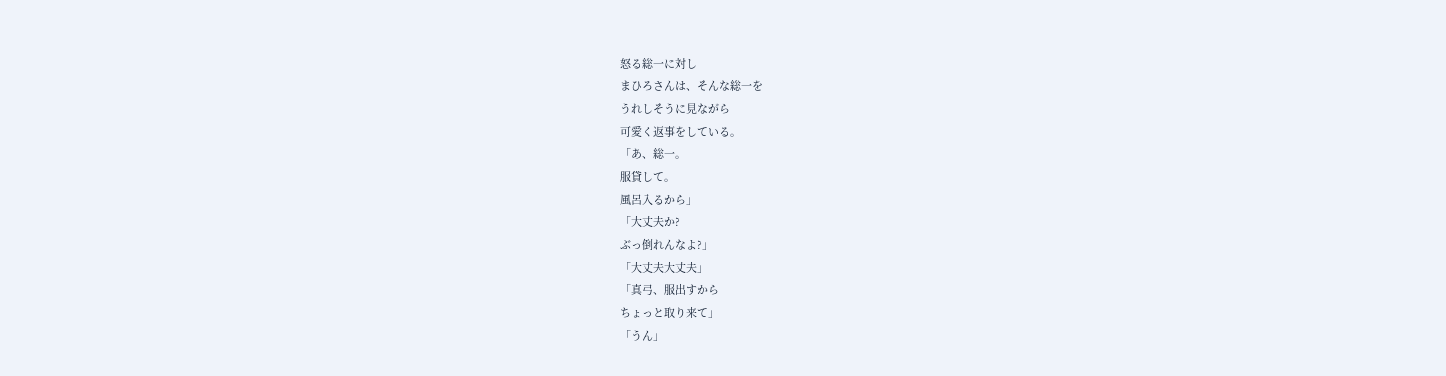怒る総一に対し
まひろさんは、そんな総一を
うれしそうに見ながら
可愛く返事をしている。
「あ、総一。
服貸して。
風呂入るから」
「大丈夫か?
ぶっ倒れんなよ?」
「大丈夫大丈夫」
「真弓、服出すから
ちょっと取り来て」
「うん」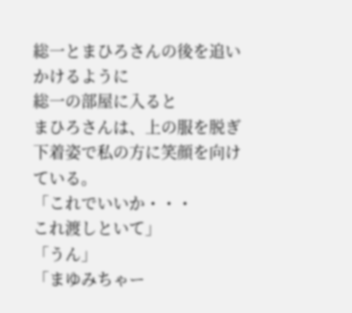総一とまひろさんの後を追いかけるように
総一の部屋に入ると
まひろさんは、上の服を脱ぎ
下着姿で私の方に笑顔を向けている。
「これでいいか・・・
これ渡しといて」
「うん」
「まゆみちゃー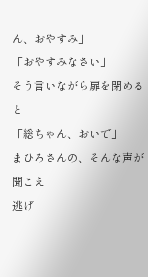ん、おやすみ」
「おやすみなさい」
そう言いながら扉を閉めると
「総ちゃん、おいで」
まひろさんの、そんな声が聞こえ
逃げ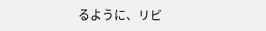るように、リビ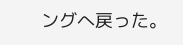ングへ戻った。